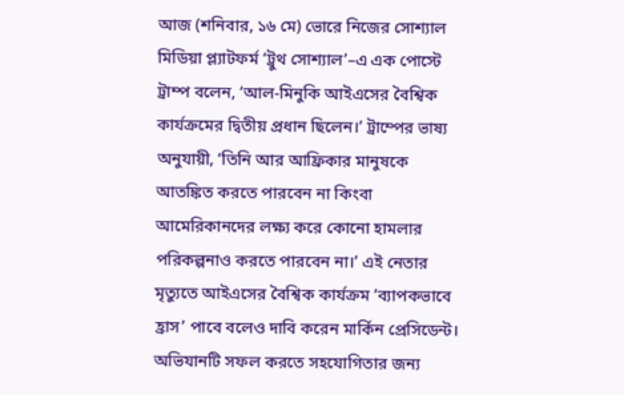আজ (শনিবার, ১৬ মে) ভোরে নিজের সোশ্যাল মিডিয়া প্ল্যাটফর্ম ‘ট্রুথ সোশ্যাল’–এ এক পোস্টে ট্রাম্প বলেন, ‘আল-মিনুকি আইএসের বৈশ্বিক কার্যক্রমের দ্বিতীয় প্রধান ছিলেন।’ ট্রাম্পের ভাষ্য অনুযায়ী, ‘তিনি আর আফ্রিকার মানুষকে আতঙ্কিত করতে পারবেন না কিংবা আমেরিকানদের লক্ষ্য করে কোনো হামলার পরিকল্পনাও করতে পারবেন না।’ এই নেতার মৃত্যুতে আইএসের বৈশ্বিক কার্যক্রম ‘ব্যাপকভাবে হ্রাস’ পাবে বলেও দাবি করেন মার্কিন প্রেসিডেন্ট।
অভিযানটি সফল করতে সহযোগিতার জন্য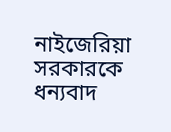নাইজেরিয়া সরকারকে ধন্যবাদ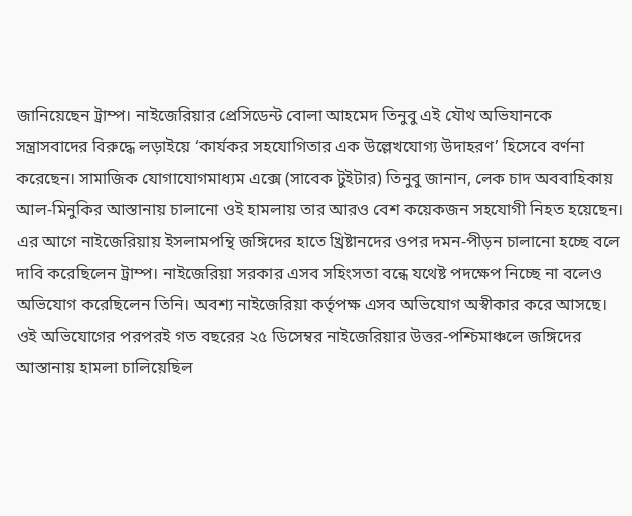জানিয়েছেন ট্রাম্প। নাইজেরিয়ার প্রেসিডেন্ট বোলা আহমেদ তিনুবু এই যৌথ অভিযানকে সন্ত্রাসবাদের বিরুদ্ধে লড়াইয়ে ‘কার্যকর সহযোগিতার এক উল্লেখযোগ্য উদাহরণ’ হিসেবে বর্ণনা করেছেন। সামাজিক যোগাযোগমাধ্যম এক্সে (সাবেক টুইটার) তিনুবু জানান, লেক চাদ অববাহিকায় আল-মিনুকির আস্তানায় চালানো ওই হামলায় তার আরও বেশ কয়েকজন সহযোগী নিহত হয়েছেন।
এর আগে নাইজেরিয়ায় ইসলামপন্থি জঙ্গিদের হাতে খ্রিষ্টানদের ওপর দমন-পীড়ন চালানো হচ্ছে বলে দাবি করেছিলেন ট্রাম্প। নাইজেরিয়া সরকার এসব সহিংসতা বন্ধে যথেষ্ট পদক্ষেপ নিচ্ছে না বলেও অভিযোগ করেছিলেন তিনি। অবশ্য নাইজেরিয়া কর্তৃপক্ষ এসব অভিযোগ অস্বীকার করে আসছে। ওই অভিযোগের পরপরই গত বছরের ২৫ ডিসেম্বর নাইজেরিয়ার উত্তর-পশ্চিমাঞ্চলে জঙ্গিদের আস্তানায় হামলা চালিয়েছিল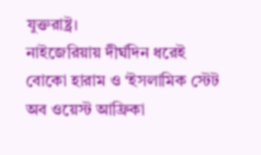যুক্তরাষ্ট্র।
নাইজেরিয়ায় দীর্ঘদিন ধরেই বোকো হারাম ও ‘ইসলামিক স্টেট অব ওয়েস্ট আফ্রিকা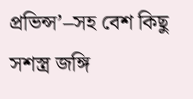প্রভিন্স’–সহ বেশ কিছু সশস্ত্র জঙ্গি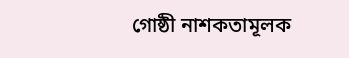গোষ্ঠী নাশকতামূলক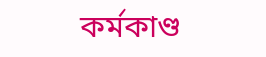কর্মকাণ্ড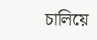চালিয়ে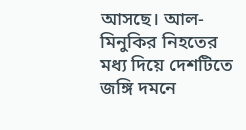আসছে। আল-মিনুকির নিহতের মধ্য দিয়ে দেশটিতে জঙ্গি দমনে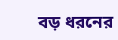বড় ধরনের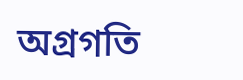অগ্রগতি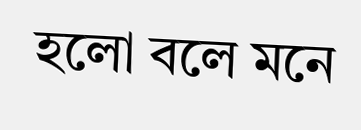হলো বলে মনে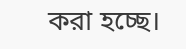করা হচ্ছে।